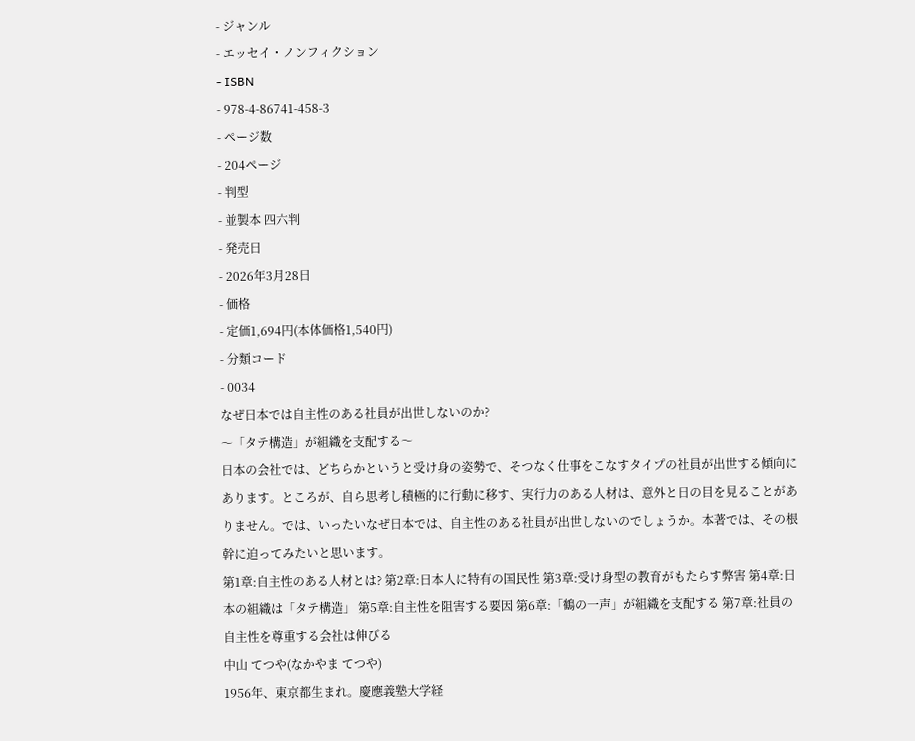- ジャンル
- エッセイ・ノンフィクション
- ISBN
- 978-4-86741-458-3
- ページ数
- 204ページ
- 判型
- 並製本 四六判
- 発売日
- 2026年3月28日
- 価格
- 定価1,694円(本体価格1,540円)
- 分類コード
- 0034
なぜ日本では自主性のある社員が出世しないのか?
〜「タテ構造」が組織を支配する〜
日本の会社では、どちらかというと受け身の姿勢で、そつなく仕事をこなすタイプの社員が出世する傾向にあります。ところが、自ら思考し積極的に行動に移す、実行力のある人材は、意外と日の目を見ることがありません。では、いったいなぜ日本では、自主性のある社員が出世しないのでしょうか。本著では、その根幹に迫ってみたいと思います。
第1章:自主性のある人材とは? 第2章:日本人に特有の国民性 第3章:受け身型の教育がもたらす弊害 第4章:日本の組織は「タテ構造」 第5章:自主性を阻害する要因 第6章:「鶴の一声」が組織を支配する 第7章:社員の自主性を尊重する会社は伸びる
中山 てつや(なかやま てつや)
1956年、東京都生まれ。慶應義塾大学経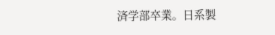済学部卒業。日系製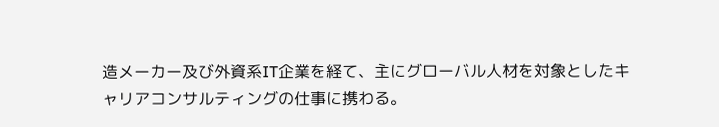造メーカー及び外資系IT企業を経て、主にグローバル人材を対象としたキャリアコンサルティングの仕事に携わる。